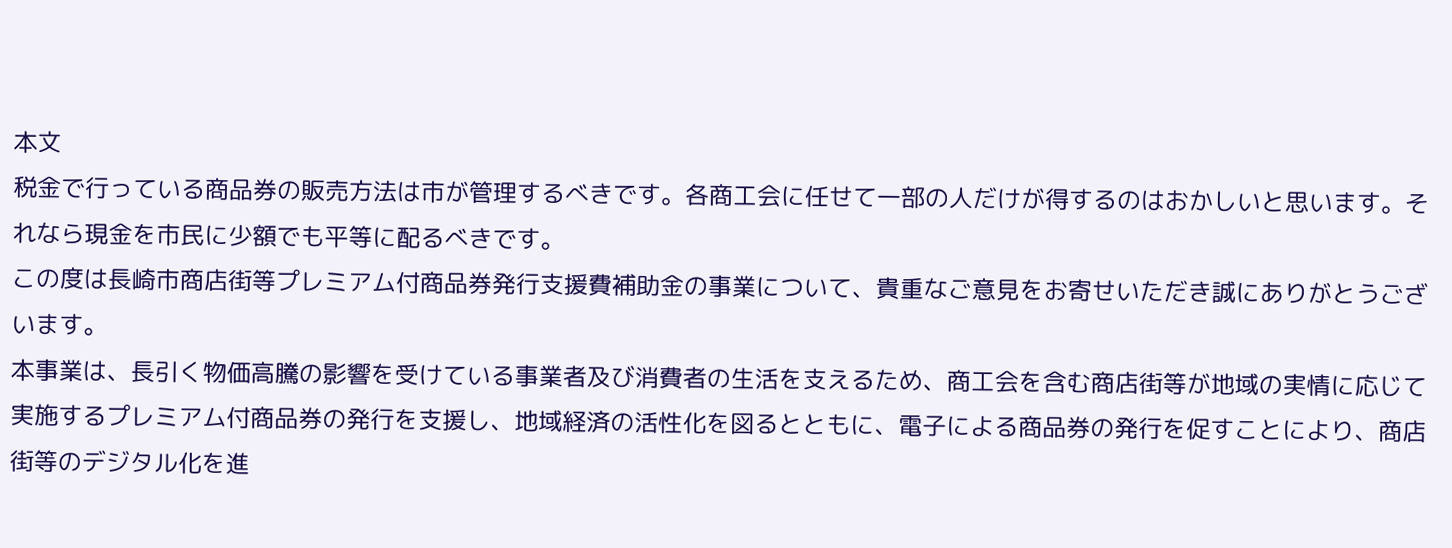本文
税金で行っている商品券の販売方法は市が管理するべきです。各商工会に任せて一部の人だけが得するのはおかしいと思います。それなら現金を市民に少額でも平等に配るべきです。
この度は長崎市商店街等プレミアム付商品券発行支援費補助金の事業について、貴重なご意見をお寄せいただき誠にありがとうございます。
本事業は、長引く物価高騰の影響を受けている事業者及び消費者の生活を支えるため、商工会を含む商店街等が地域の実情に応じて実施するプレミアム付商品券の発行を支援し、地域経済の活性化を図るとともに、電子による商品券の発行を促すことにより、商店街等のデジタル化を進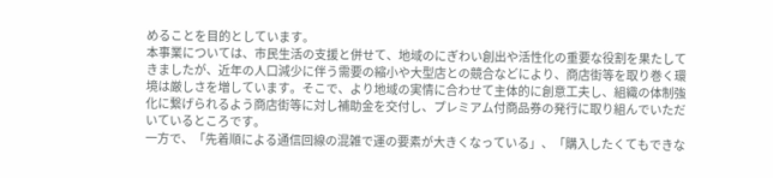めることを目的としています。
本事業については、市民生活の支援と併せて、地域のにぎわい創出や活性化の重要な役割を果たしてきましたが、近年の人口減少に伴う需要の縮小や大型店との競合などにより、商店街等を取り巻く環境は厳しさを増しています。そこで、より地域の実情に合わせて主体的に創意工夫し、組織の体制強化に繋げられるよう商店街等に対し補助金を交付し、プレミアム付商品券の発行に取り組んでいただいているところです。
一方で、「先着順による通信回線の混雑で運の要素が大きくなっている」、「購入したくてもできな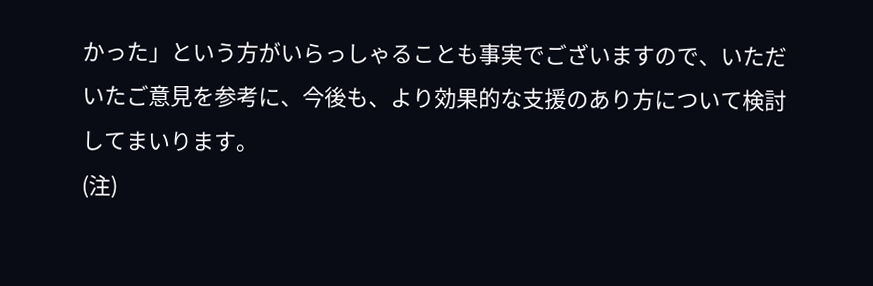かった」という方がいらっしゃることも事実でございますので、いただいたご意見を参考に、今後も、より効果的な支援のあり方について検討してまいります。
(注)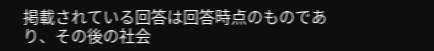掲載されている回答は回答時点のものであり、その後の社会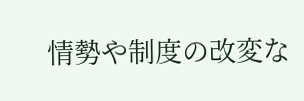情勢や制度の改変な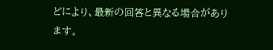どにより、最新の回答と異なる場合があります。